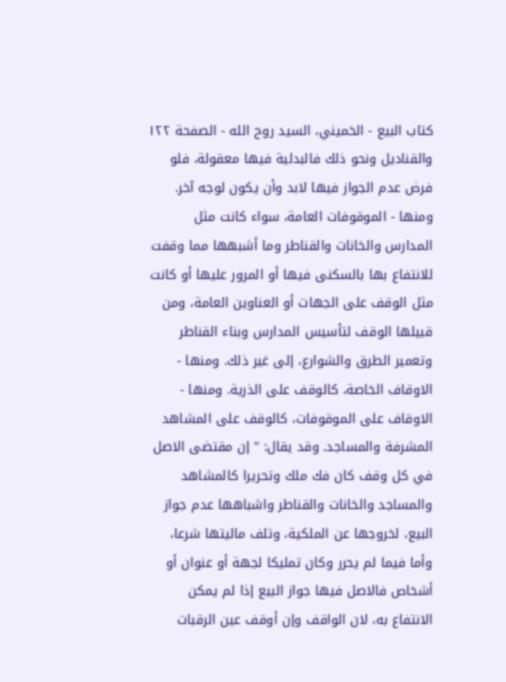كتاب البيع - الخميني، السيد روح الله - الصفحة ١٢٢
والقناديل ونحو ذلك فالبدلية فيها معقولة، فلو فرض عدم الجواز فيها لابد وأن يكون لوجه آخر. ومنها - الموقوفات العامة، سواء كانت مثل المدارس والخانات والقناطر وما أشبهها مما وقفت للانتفاع بها بالسكنى فيها أو المرور عليها أو كانت مثل الوقف على الجهات أو العناوين العامة، ومن قبيلها الوقف لتأسيس المدارس وبناء القناطر وتعمير الطرق والشوارع، إلى غير ذلك. ومنها - الاوقاف الخاصة، كالوقف على الذرية. ومنها - الاوقاف على الموقوفات، كالوقف على المشاهد المشرفة والمساجد. وقد يقال: " إن مقتضى الاصل في كل وقف كان فك ملك وتحريرا كالمشاهد والمساجد والخانات والقناطر واشباهها عدم جواز البيع، لخروجها عن الملكية، وتلف ماليتها شرعا، وأما فيما لم يحرر وكان تمليكا لجهة أو عنوان أو أشخاص فالاصل فيها جواز البيع إذا لم يمكن الانتفاع به، لان الواقف وإن أوقف عين الرقبات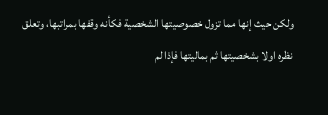ولكن حيث إنها مما تزول خصوصيتها الشخصية فكأنه وقفها بمراتبها، وتعلق نظره اولا بشخصيتها ثم بماليتها فإذا لم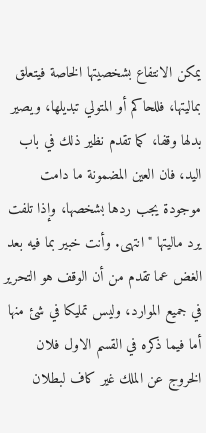يمكن الانتفاع بشخصيتها الخاصة فيتعلق بماليتها، فللحاكم أو المتولي تبديلها، ويصير بدلها وقفا، كما تقدم نظير ذلك في باب اليد، فان العين المضمونة ما دامت موجودة يجب ردها بشخصها، وإذا تلفت يرد ماليتها " انتهى. وأنت خبير بما فيه بعد الغض عما تقدم من أن الوقف هو التحرير في جميع الموارد، وليس تمليكا في شئ منها أما فيما ذكره في القسم الاول فلان الخروج عن الملك غير كاف لبطلان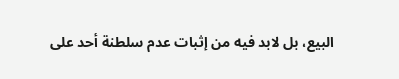البيع، بل لابد فيه من إثبات عدم سلطنة أحد على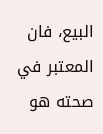البيع، فان المعتبر في صحته هو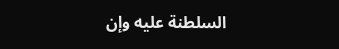السلطنة عليه وإن